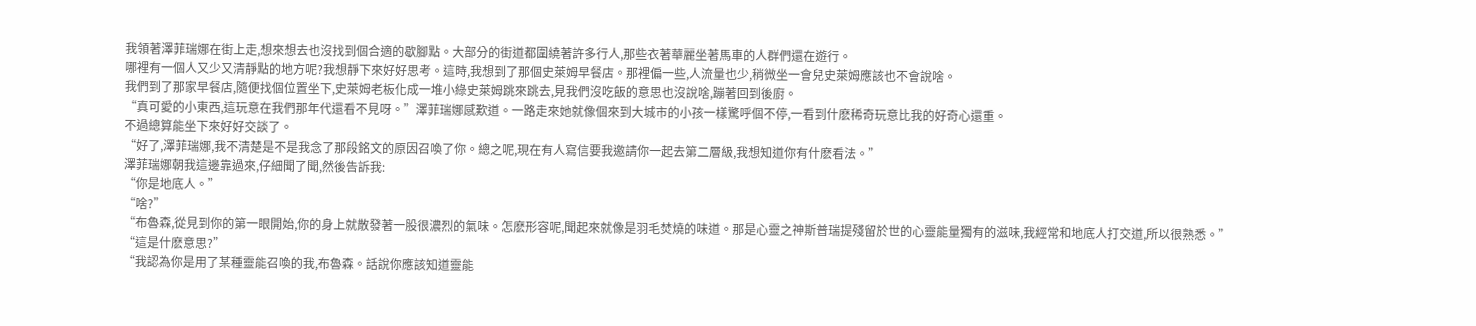我領著澤菲瑞娜在街上走,想來想去也沒找到個合適的歇腳點。大部分的街道都圍繞著許多行人,那些衣著華麗坐著馬車的人群們還在遊行。
哪裡有一個人又少又清靜點的地方呢?我想靜下來好好思考。這時,我想到了那個史萊姆早餐店。那裡偏一些,人流量也少,稍微坐一會兒史萊姆應該也不會說啥。
我們到了那家早餐店,隨便找個位置坐下,史萊姆老板化成一堆小綠史萊姆跳來跳去,見我們沒吃飯的意思也沒說啥,蹦著回到後廚。
“真可愛的小東西,這玩意在我們那年代還看不見呀。”澤菲瑞娜感歎道。一路走來她就像個來到大城市的小孩一樣驚呼個不停,一看到什麽稀奇玩意比我的好奇心還重。
不過總算能坐下來好好交談了。
“好了,澤菲瑞娜,我不清楚是不是我念了那段銘文的原因召喚了你。總之呢,現在有人寫信要我邀請你一起去第二層級,我想知道你有什麽看法。”
澤菲瑞娜朝我這邊靠過來,仔細聞了聞,然後告訴我:
“你是地底人。”
“啥?”
“布魯森,從見到你的第一眼開始,你的身上就散發著一股很濃烈的氣味。怎麽形容呢,聞起來就像是羽毛焚燒的味道。那是心靈之神斯普瑞提殘留於世的心靈能量獨有的滋味,我經常和地底人打交道,所以很熟悉。”
“這是什麽意思?”
“我認為你是用了某種靈能召喚的我,布魯森。話說你應該知道靈能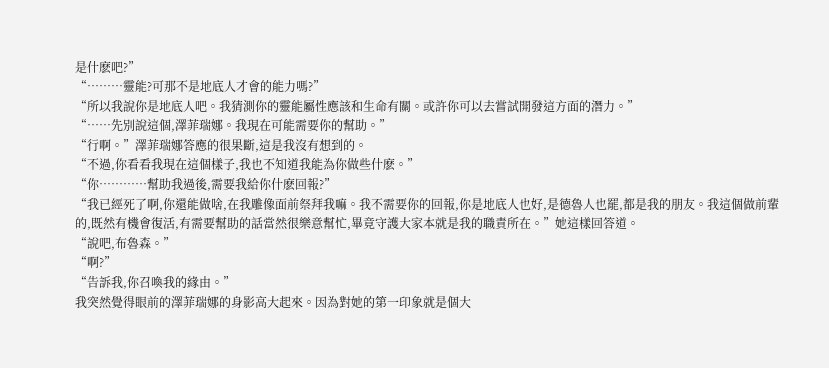是什麽吧?”
“………靈能?可那不是地底人才會的能力嗎?”
“所以我說你是地底人吧。我猜測你的靈能屬性應該和生命有關。或許你可以去嘗試開發這方面的潛力。”
“……先別說這個,澤菲瑞娜。我現在可能需要你的幫助。”
“行啊。”澤菲瑞娜答應的很果斷,這是我沒有想到的。
“不過,你看看我現在這個樣子,我也不知道我能為你做些什麽。”
“你…………幫助我過後,需要我給你什麽回報?”
“我已經死了啊,你還能做啥,在我雕像面前祭拜我嘛。我不需要你的回報,你是地底人也好,是德魯人也罷,都是我的朋友。我這個做前輩的,既然有機會復活,有需要幫助的話當然很樂意幫忙,畢竟守護大家本就是我的職責所在。”她這樣回答道。
“說吧,布魯森。”
“啊?”
“告訴我,你召喚我的緣由。”
我突然覺得眼前的澤菲瑞娜的身影高大起來。因為對她的第一印象就是個大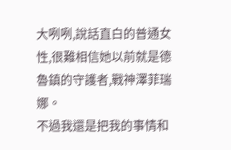大咧咧,說話直白的普通女性,很難相信她以前就是德魯鎮的守護者,戰神澤菲瑞娜。
不過我還是把我的事情和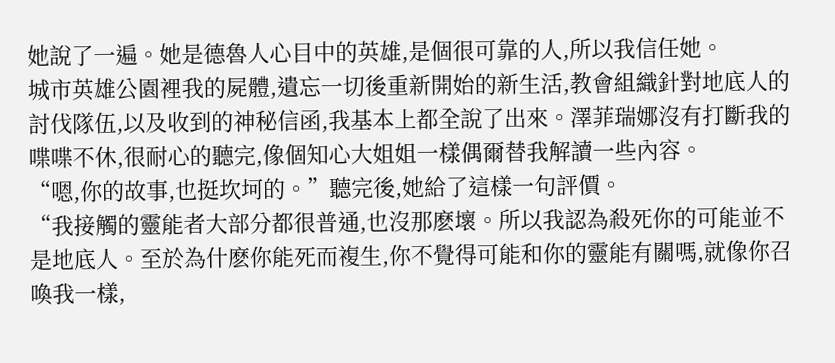她說了一遍。她是德魯人心目中的英雄,是個很可靠的人,所以我信任她。
城市英雄公園裡我的屍體,遺忘一切後重新開始的新生活,教會組織針對地底人的討伐隊伍,以及收到的神秘信函,我基本上都全說了出來。澤菲瑞娜沒有打斷我的喋喋不休,很耐心的聽完,像個知心大姐姐一樣偶爾替我解讀一些內容。
“嗯,你的故事,也挺坎坷的。”聽完後,她給了這樣一句評價。
“我接觸的靈能者大部分都很普通,也沒那麽壞。所以我認為殺死你的可能並不是地底人。至於為什麽你能死而複生,你不覺得可能和你的靈能有關嗎,就像你召喚我一樣,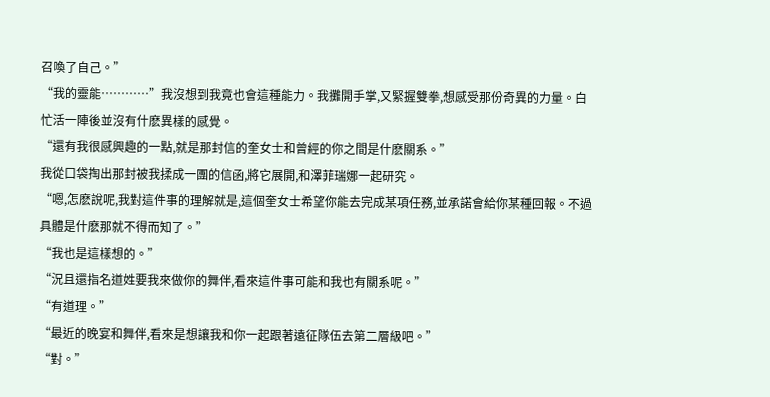召喚了自己。”
“我的靈能…………”我沒想到我竟也會這種能力。我攤開手掌,又緊握雙拳,想感受那份奇異的力量。白忙活一陣後並沒有什麽異樣的感覺。
“還有我很感興趣的一點,就是那封信的奎女士和曾經的你之間是什麽關系。”
我從口袋掏出那封被我揉成一團的信函,將它展開,和澤菲瑞娜一起研究。
“嗯,怎麽說呢,我對這件事的理解就是,這個奎女士希望你能去完成某項任務,並承諾會給你某種回報。不過具體是什麽那就不得而知了。”
“我也是這樣想的。”
“況且還指名道姓要我來做你的舞伴,看來這件事可能和我也有關系呢。”
“有道理。”
“最近的晚宴和舞伴,看來是想讓我和你一起跟著遠征隊伍去第二層級吧。”
“對。”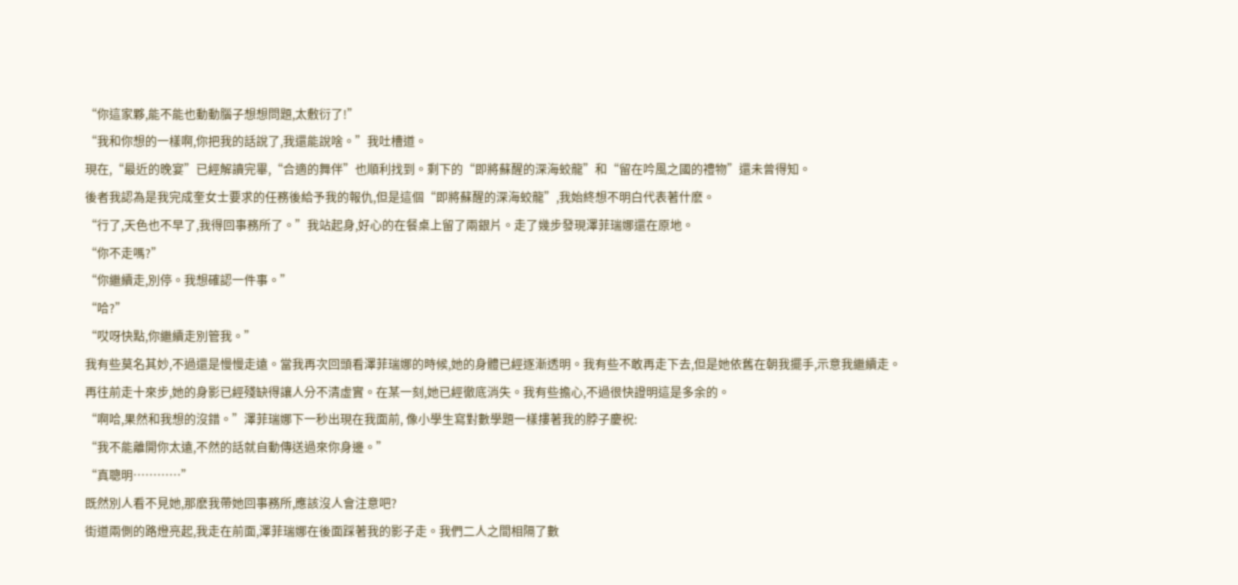“你這家夥,能不能也動動腦子想想問題,太敷衍了!”
“我和你想的一樣啊,你把我的話說了,我還能說啥。”我吐槽道。
現在,“最近的晚宴”已經解讀完畢,“合適的舞伴”也順利找到。剩下的“即將蘇醒的深海蛟龍”和“留在吟風之國的禮物”還未曾得知。
後者我認為是我完成奎女士要求的任務後給予我的報仇,但是這個“即將蘇醒的深海蛟龍”,我始終想不明白代表著什麽。
“行了,天色也不早了,我得回事務所了。”我站起身,好心的在餐桌上留了兩銀片。走了幾步發現澤菲瑞娜還在原地。
“你不走嗎?”
“你繼續走,別停。我想確認一件事。”
“哈?”
“哎呀快點,你繼續走別管我。”
我有些莫名其妙,不過還是慢慢走遠。當我再次回頭看澤菲瑞娜的時候,她的身體已經逐漸透明。我有些不敢再走下去,但是她依舊在朝我擺手,示意我繼續走。
再往前走十來步,她的身影已經殘缺得讓人分不清虛實。在某一刻,她已經徹底消失。我有些擔心,不過很快證明這是多余的。
“啊哈,果然和我想的沒錯。”澤菲瑞娜下一秒出現在我面前, 像小學生寫對數學題一樣摟著我的脖子慶祝:
“我不能離開你太遠,不然的話就自動傳送過來你身邊。”
“真聰明…………”
既然別人看不見她,那麽我帶她回事務所,應該沒人會注意吧?
街道兩側的路燈亮起,我走在前面,澤菲瑞娜在後面踩著我的影子走。我們二人之間相隔了數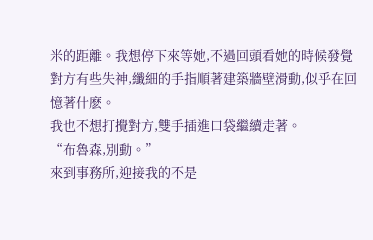米的距離。我想停下來等她,不過回頭看她的時候發覺對方有些失神,纖細的手指順著建築牆壁滑動,似乎在回憶著什麽。
我也不想打攪對方,雙手插進口袋繼續走著。
“布魯森,別動。”
來到事務所,迎接我的不是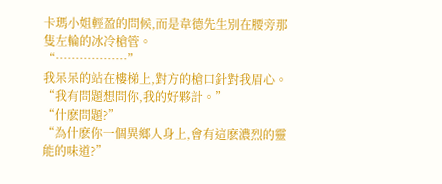卡瑪小姐輕盈的問候,而是韋德先生別在腰旁那隻左輪的冰冷槍管。
“………………”
我呆呆的站在樓梯上,對方的槍口針對我眉心。
“我有問題想問你,我的好夥計。”
“什麽問題?”
“為什麽你一個異鄉人身上,會有這麽濃烈的靈能的味道?”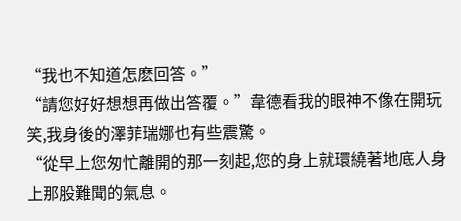“我也不知道怎麽回答。”
“請您好好想想再做出答覆。”韋德看我的眼神不像在開玩笑,我身後的澤菲瑞娜也有些震驚。
“從早上您匆忙離開的那一刻起,您的身上就環繞著地底人身上那股難聞的氣息。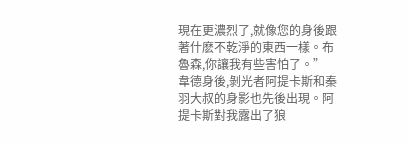現在更濃烈了,就像您的身後跟著什麽不乾淨的東西一樣。布魯森,你讓我有些害怕了。”
韋德身後,剝光者阿提卡斯和秦羽大叔的身影也先後出現。阿提卡斯對我露出了狼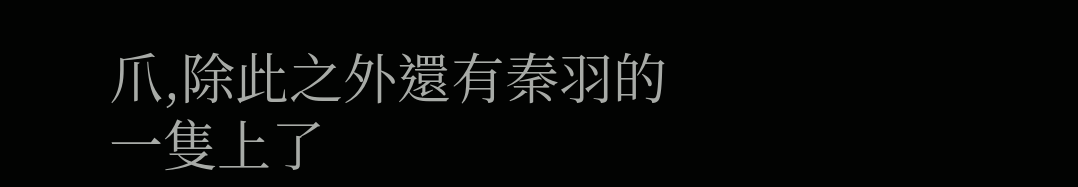爪,除此之外還有秦羽的一隻上了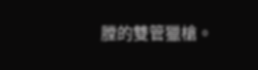膛的雙管獵槍。